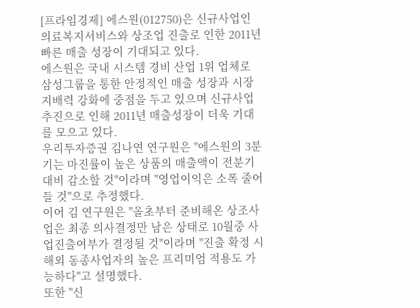[프라임경제] 에스원(012750)은 신규사업인 의료복지서비스와 상조업 진출로 인한 2011년 빠른 매출 성장이 기대되고 있다.
에스원은 국내 시스템 경비 산업 1위 업체로 삼성그룹을 통한 안정적인 매출 성장과 시장 지배력 강화에 중점을 두고 있으며 신규사업 추진으로 인해 2011년 매출성장이 더욱 기대를 모으고 있다.
우리투자증권 김나연 연구원은 "에스원의 3분기는 마진률이 높은 상품의 매출액이 전분기 대비 감소할 것"이라며 "영업이익은 소폭 줄어들 것"으로 추정했다.
이어 김 연구원은 "올초부터 준비해온 상조사업은 최종 의사결정만 남은 상태로 10월중 사업진출여부가 결정될 것"이라며 "진출 확정 시 해외 동종사업자의 높은 프리미엄 적용도 가능하다"고 설명했다.
또한 "신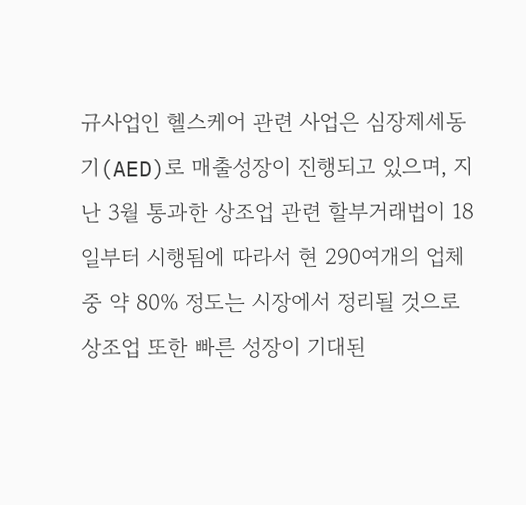규사업인 헬스케어 관련 사업은 심장제세동기(AED)로 매출성장이 진행되고 있으며, 지난 3월 통과한 상조업 관련 할부거래법이 18일부터 시행됨에 따라서 현 290여개의 업체 중 약 80% 정도는 시장에서 정리될 것으로 상조업 또한 빠른 성장이 기대된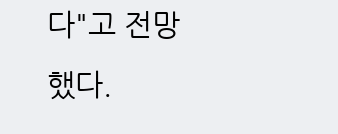다"고 전망했다.